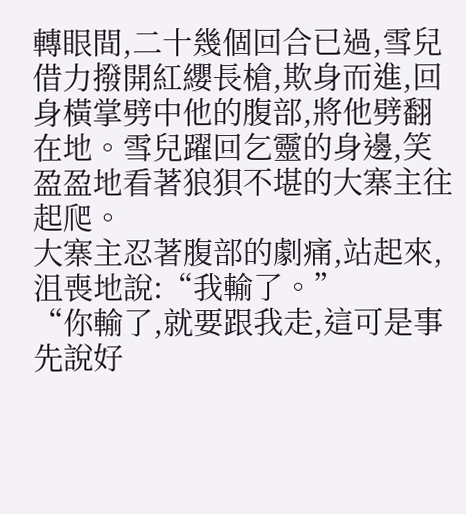轉眼間,二十幾個回合已過,雪兒借力撥開紅纓長槍,欺身而進,回身橫掌劈中他的腹部,將他劈翻在地。雪兒躍回乞靈的身邊,笑盈盈地看著狼狽不堪的大寨主往起爬。
大寨主忍著腹部的劇痛,站起來,沮喪地說:“我輸了。”
“你輸了,就要跟我走,這可是事先說好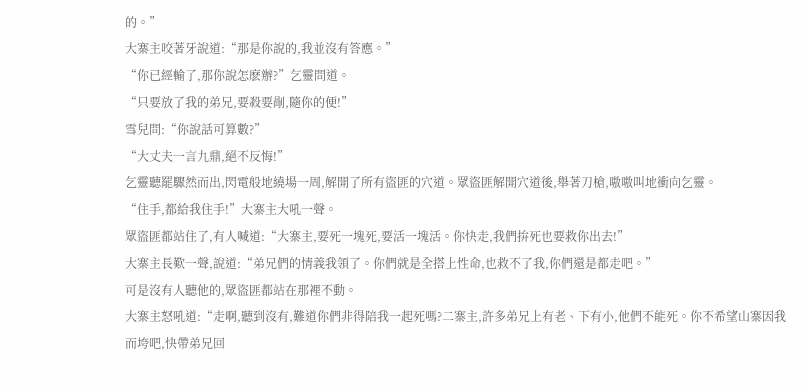的。”
大寨主咬著牙說道:“那是你說的,我並沒有答應。”
“你已經輸了,那你說怎麽辦?”乞靈問道。
“只要放了我的弟兄,要殺要剮,隨你的便!”
雪兒問:“你說話可算數?”
“大丈夫一言九鼎,絕不反悔!”
乞靈聽罷驟然而出,閃電般地繞場一周,解開了所有盜匪的穴道。眾盜匪解開穴道後,舉著刀槍,嗷嗷叫地衝向乞靈。
“住手,都給我住手!”大寨主大吼一聲。
眾盜匪都站住了,有人喊道:“大寨主,要死一塊死,要活一塊活。你快走,我們拚死也要救你出去!”
大寨主長歎一聲,說道:“弟兄們的情義我領了。你們就是全搭上性命,也救不了我,你們還是都走吧。”
可是沒有人聽他的,眾盜匪都站在那裡不動。
大寨主怒吼道:“走啊,聽到沒有,難道你們非得陪我一起死嗎?二寨主,許多弟兄上有老、下有小,他們不能死。你不希望山寨因我而垮吧,快帶弟兄回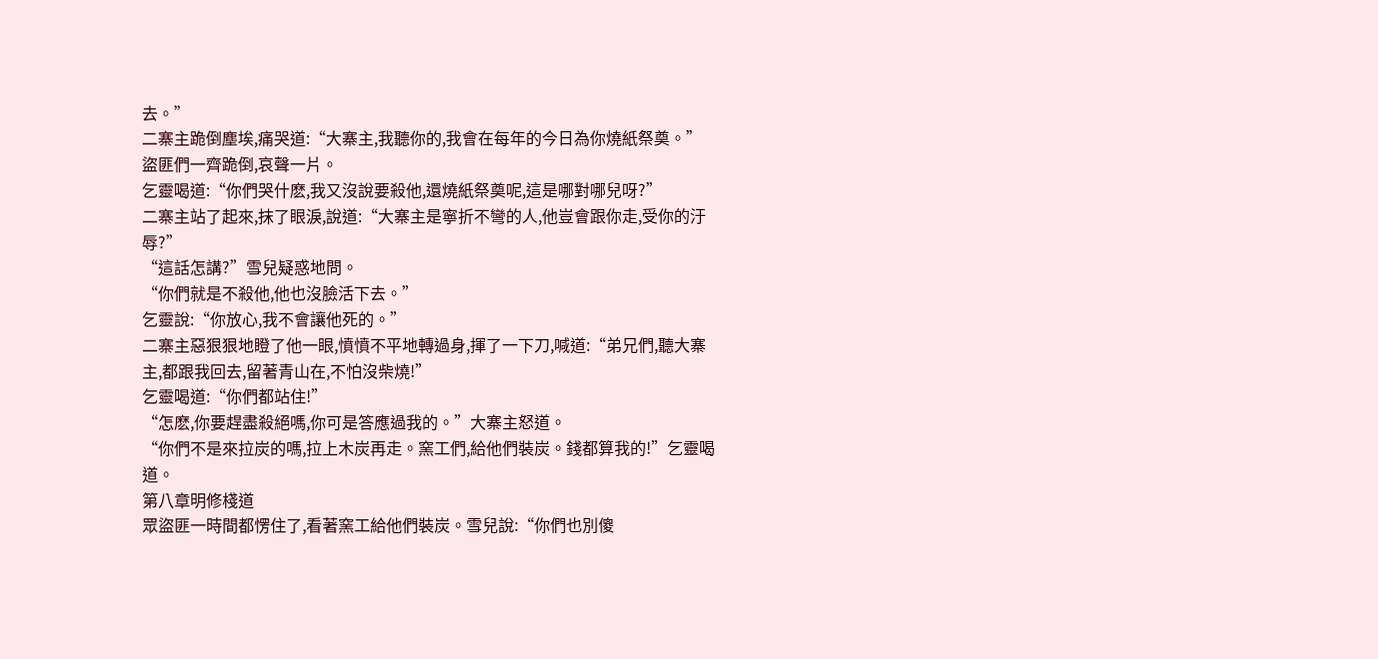去。”
二寨主跪倒塵埃,痛哭道:“大寨主,我聽你的,我會在每年的今日為你燒紙祭奠。”
盜匪們一齊跪倒,哀聲一片。
乞靈喝道:“你們哭什麽,我又沒說要殺他,還燒紙祭奠呢,這是哪對哪兒呀?”
二寨主站了起來,抹了眼淚,說道:“大寨主是寧折不彎的人,他豈會跟你走,受你的汙辱?”
“這話怎講?”雪兒疑惑地問。
“你們就是不殺他,他也沒臉活下去。”
乞靈說:“你放心,我不會讓他死的。”
二寨主惡狠狠地瞪了他一眼,憤憤不平地轉過身,揮了一下刀,喊道:“弟兄們,聽大寨主,都跟我回去,留著青山在,不怕沒柴燒!”
乞靈喝道:“你們都站住!”
“怎麽,你要趕盡殺絕嗎,你可是答應過我的。”大寨主怒道。
“你們不是來拉炭的嗎,拉上木炭再走。窯工們,給他們裝炭。錢都算我的!”乞靈喝道。
第八章明修棧道
眾盜匪一時間都愣住了,看著窯工給他們裝炭。雪兒說:“你們也別傻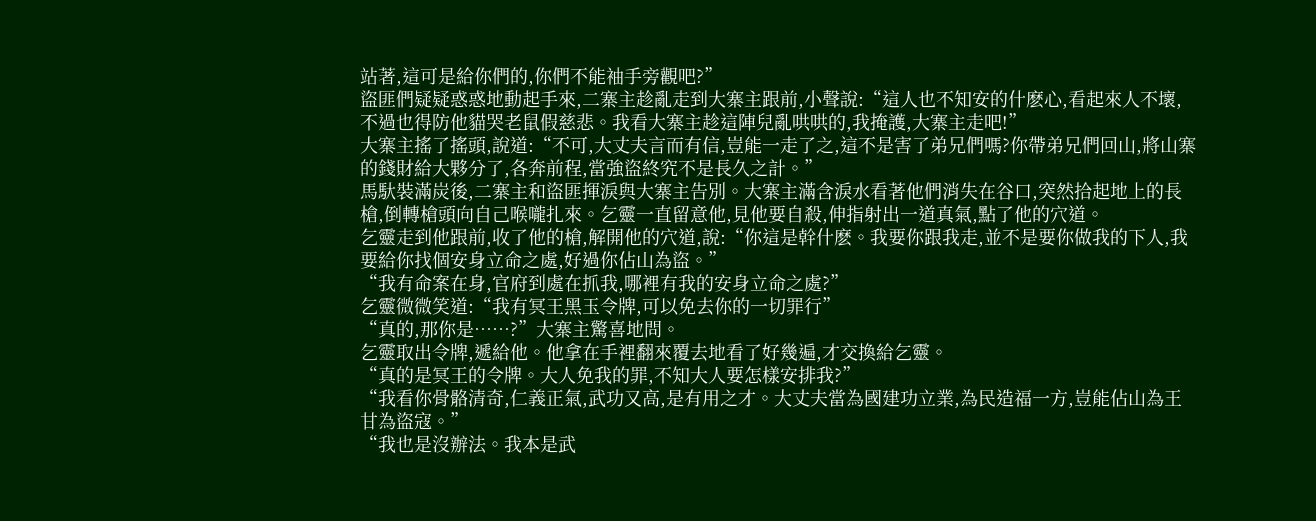站著,這可是給你們的,你們不能袖手旁觀吧?”
盜匪們疑疑惑惑地動起手來,二寨主趁亂走到大寨主跟前,小聲說:“這人也不知安的什麽心,看起來人不壞,不過也得防他貓哭老鼠假慈悲。我看大寨主趁這陣兒亂哄哄的,我掩護,大寨主走吧!”
大寨主搖了搖頭,說道:“不可,大丈夫言而有信,豈能一走了之,這不是害了弟兄們嗎?你帶弟兄們回山,將山寨的錢財給大夥分了,各奔前程,當強盜終究不是長久之計。”
馬馱裝滿炭後,二寨主和盜匪揮淚與大寨主告別。大寨主滿含淚水看著他們消失在谷口,突然拾起地上的長槍,倒轉槍頭向自己喉嚨扎來。乞靈一直留意他,見他要自殺,伸指射出一道真氣,點了他的穴道。
乞靈走到他跟前,收了他的槍,解開他的穴道,說:“你這是幹什麽。我要你跟我走,並不是要你做我的下人,我要給你找個安身立命之處,好過你佔山為盜。”
“我有命案在身,官府到處在抓我,哪裡有我的安身立命之處?”
乞靈微微笑道:“我有冥王黑玉令牌,可以免去你的一切罪行”
“真的,那你是……?”大寨主驚喜地問。
乞靈取出令牌,遞給他。他拿在手裡翻來覆去地看了好幾遍,才交換給乞靈。
“真的是冥王的令牌。大人免我的罪,不知大人要怎樣安排我?”
“我看你骨骼清奇,仁義正氣,武功又高,是有用之才。大丈夫當為國建功立業,為民造福一方,豈能佔山為王甘為盜寇。”
“我也是沒辦法。我本是武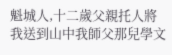魁城人,十二歲父親托人將我送到山中我師父那兒學文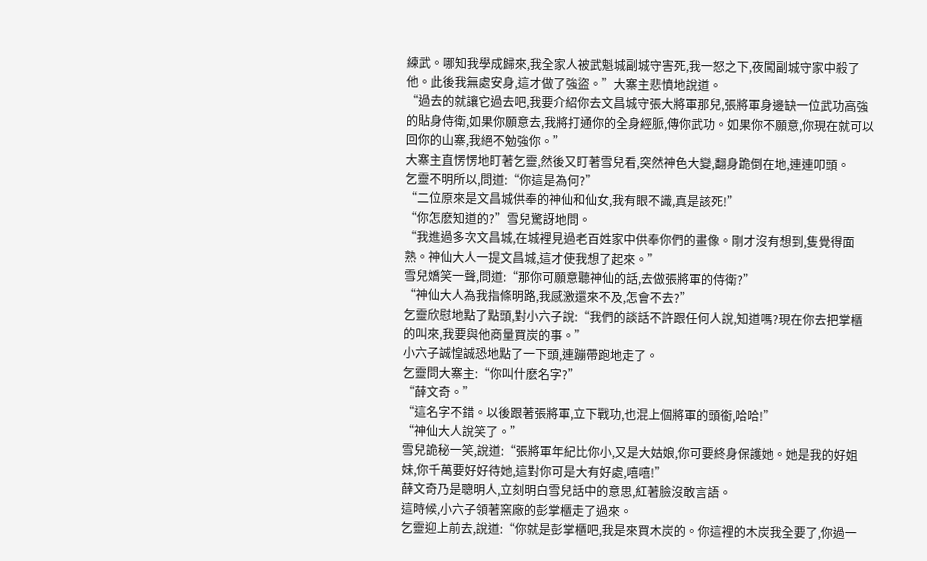練武。哪知我學成歸來,我全家人被武魁城副城守害死,我一怒之下,夜闖副城守家中殺了他。此後我無處安身,這才做了強盜。”大寨主悲憤地說道。
“過去的就讓它過去吧,我要介紹你去文昌城守張大將軍那兒,張將軍身邊缺一位武功高強的貼身侍衛,如果你願意去,我將打通你的全身經脈,傳你武功。如果你不願意,你現在就可以回你的山寨,我絕不勉強你。”
大寨主直愣愣地盯著乞靈,然後又盯著雪兒看,突然神色大變,翻身跪倒在地,連連叩頭。
乞靈不明所以,問道:“你這是為何?”
“二位原來是文昌城供奉的神仙和仙女,我有眼不識,真是該死!”
“你怎麽知道的?”雪兒驚訝地問。
“我進過多次文昌城,在城裡見過老百姓家中供奉你們的畫像。剛才沒有想到,隻覺得面熟。神仙大人一提文昌城,這才使我想了起來。”
雪兒嬌笑一聲,問道:“那你可願意聽神仙的話,去做張將軍的侍衛?”
“神仙大人為我指條明路,我感激還來不及,怎會不去?”
乞靈欣慰地點了點頭,對小六子說:“我們的談話不許跟任何人說,知道嗎?現在你去把掌櫃的叫來,我要與他商量買炭的事。”
小六子誠惶誠恐地點了一下頭,連蹦帶跑地走了。
乞靈問大寨主:“你叫什麽名字?”
“薛文奇。”
“這名字不錯。以後跟著張將軍,立下戰功,也混上個將軍的頭銜,哈哈!”
“神仙大人說笑了。”
雪兒詭秘一笑,說道:“張將軍年紀比你小,又是大姑娘,你可要終身保護她。她是我的好姐妹,你千萬要好好待她,這對你可是大有好處,嘻嘻!”
薛文奇乃是聰明人,立刻明白雪兒話中的意思,紅著臉沒敢言語。
這時候,小六子領著窯廠的彭掌櫃走了過來。
乞靈迎上前去,說道:“你就是彭掌櫃吧,我是來買木炭的。你這裡的木炭我全要了,你過一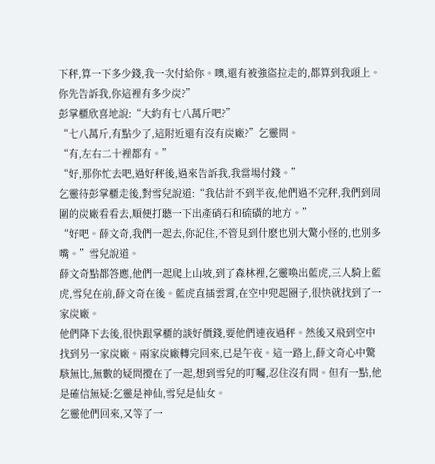下秤,算一下多少錢,我一次付給你。噢,還有被強盜拉走的,都算到我頭上。你先告訴我,你這裡有多少炭?”
彭掌櫃欣喜地說:“大約有七八萬斤吧?”
“七八萬斤,有點少了,這附近還有沒有炭廠?”乞靈問。
“有,左右二十裡都有。”
“好,那你忙去吧,過好秤後,過來告訴我,我當場付錢。”
乞靈待彭掌櫃走後,對雪兒說道:“我估計不到半夜,他們過不完秤,我們到周圍的炭廠看看去,順便打聽一下出產硝石和硫磺的地方。”
“好吧。薛文奇,我們一起去,你記住,不管見到什麽也別大驚小怪的,也別多嘴。”雪兒說道。
薛文奇點都答應,他們一起爬上山坡,到了森林裡,乞靈喚出藍虎,三人騎上藍虎,雪兒在前,薛文奇在後。藍虎直插雲霄,在空中兜起圈子,很快就找到了一家炭廠。
他們降下去後,很快跟掌櫃的談好價錢,要他們連夜過秤。然後又飛到空中找到另一家炭廠。兩家炭廠轉完回來,已是午夜。這一路上,薛文奇心中驚駭無比,無數的疑問攪在了一起,想到雪兒的叮囑,忍住沒有問。但有一點,他是確信無疑:乞靈是神仙,雪兒是仙女。
乞靈他們回來,又等了一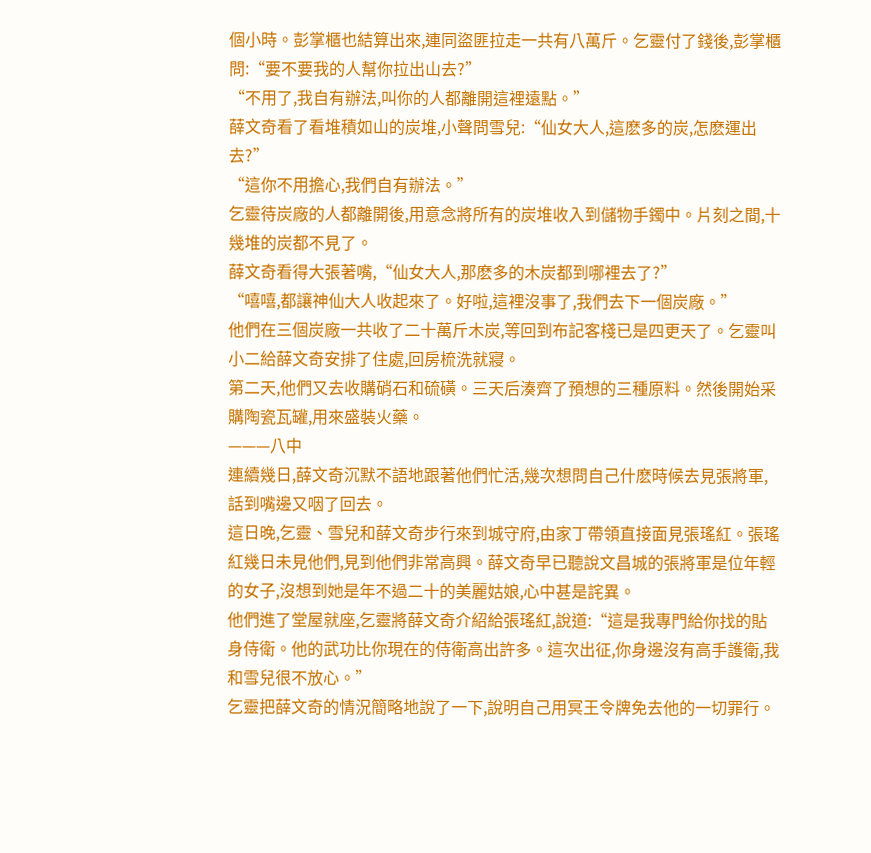個小時。彭掌櫃也結算出來,連同盜匪拉走一共有八萬斤。乞靈付了錢後,彭掌櫃問:“要不要我的人幫你拉出山去?”
“不用了,我自有辦法,叫你的人都離開這裡遠點。”
薛文奇看了看堆積如山的炭堆,小聲問雪兒:“仙女大人,這麽多的炭,怎麽運出去?”
“這你不用擔心,我們自有辦法。”
乞靈待炭廠的人都離開後,用意念將所有的炭堆收入到儲物手鐲中。片刻之間,十幾堆的炭都不見了。
薛文奇看得大張著嘴,“仙女大人,那麽多的木炭都到哪裡去了?”
“嘻嘻,都讓神仙大人收起來了。好啦,這裡沒事了,我們去下一個炭廠。”
他們在三個炭廠一共收了二十萬斤木炭,等回到布記客棧已是四更天了。乞靈叫小二給薛文奇安排了住處,回房梳洗就寢。
第二天,他們又去收購硝石和硫磺。三天后湊齊了預想的三種原料。然後開始采購陶瓷瓦罐,用來盛裝火藥。
———八中
連續幾日,薛文奇沉默不語地跟著他們忙活,幾次想問自己什麽時候去見張將軍,話到嘴邊又咽了回去。
這日晚,乞靈、雪兒和薛文奇步行來到城守府,由家丁帶領直接面見張瑤紅。張瑤紅幾日未見他們,見到他們非常高興。薛文奇早已聽說文昌城的張將軍是位年輕的女子,沒想到她是年不過二十的美麗姑娘,心中甚是詫異。
他們進了堂屋就座,乞靈將薛文奇介紹給張瑤紅,說道:“這是我專門給你找的貼身侍衛。他的武功比你現在的侍衛高出許多。這次出征,你身邊沒有高手護衛,我和雪兒很不放心。”
乞靈把薛文奇的情況簡略地說了一下,說明自己用冥王令牌免去他的一切罪行。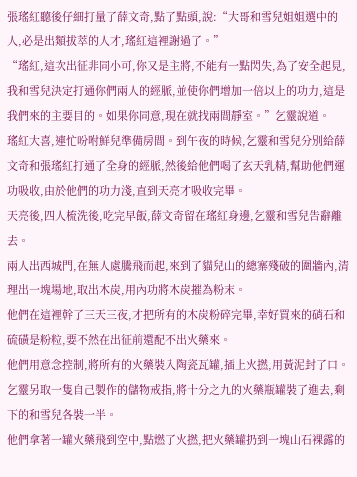張瑤紅聽後仔細打量了薛文奇,點了點頭,說:“大哥和雪兒姐姐選中的人,必是出類拔萃的人才,瑤紅這裡謝過了。”
“瑤紅,這次出征非同小可,你又是主將,不能有一點閃失,為了安全起見,我和雪兒決定打通你們兩人的經脈,並使你們增加一倍以上的功力,這是我們來的主要目的。如果你同意,現在就找兩間靜室。”乞靈說道。
瑤紅大喜,連忙吩咐鮮兒準備房間。到午夜的時候,乞靈和雪兒分別給薛文奇和張瑤紅打通了全身的經脈,然後給他們喝了玄天乳精,幫助他們運功吸收,由於他們的功力淺,直到天亮才吸收完畢。
天亮後,四人梳洗後,吃完早飯,薛文奇留在瑤紅身邊,乞靈和雪兒告辭離去。
兩人出西城門,在無人處騰飛而起,來到了貓兒山的總寨殘破的圍牆內,清理出一塊場地,取出木炭,用內功將木炭摧為粉末。
他們在這裡幹了三天三夜,才把所有的木炭粉碎完畢,幸好買來的硝石和硫磺是粉粒,要不然在出征前還配不出火藥來。
他們用意念控制,將所有的火藥裝入陶瓷瓦罐,插上火撚,用黃泥封了口。乞靈另取一隻自己製作的儲物戒指,將十分之九的火藥瓶罐裝了進去,剩下的和雪兒各裝一半。
他們拿著一罐火藥飛到空中,點燃了火撚,把火藥罐扔到一塊山石裸露的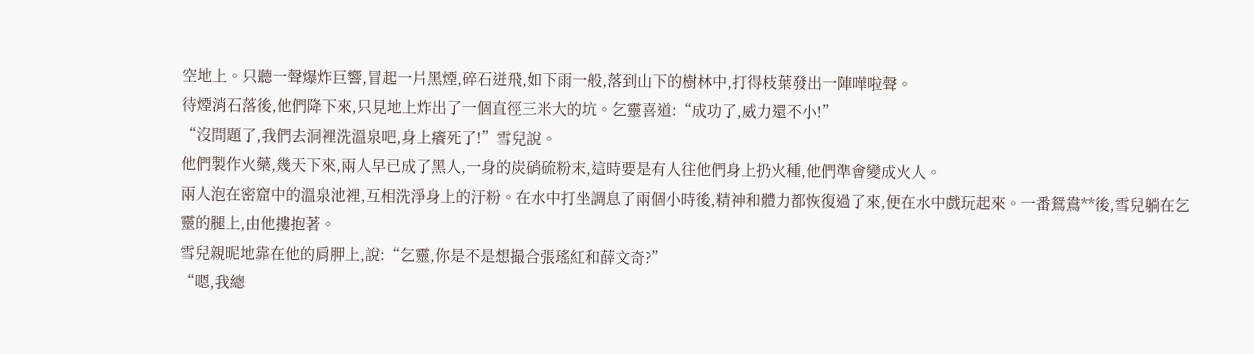空地上。只聽一聲爆炸巨響,冒起一片黑煙,碎石迸飛,如下雨一般,落到山下的樹林中,打得枝葉發出一陣嘩啦聲。
待煙消石落後,他們降下來,只見地上炸出了一個直徑三米大的坑。乞靈喜道:“成功了,威力還不小!”
“沒問題了,我們去洞裡洗溫泉吧,身上癢死了!”雪兒說。
他們製作火藥,幾天下來,兩人早已成了黑人,一身的炭硝硫粉末,這時要是有人往他們身上扔火種,他們準會變成火人。
兩人泡在密窟中的溫泉池裡,互相洗淨身上的汙粉。在水中打坐調息了兩個小時後,精神和體力都恢復過了來,便在水中戲玩起來。一番鴛鴦**後,雪兒躺在乞靈的腿上,由他摟抱著。
雪兒親昵地靠在他的肩胛上,說:“乞靈,你是不是想撮合張瑤紅和薛文奇?”
“嗯,我總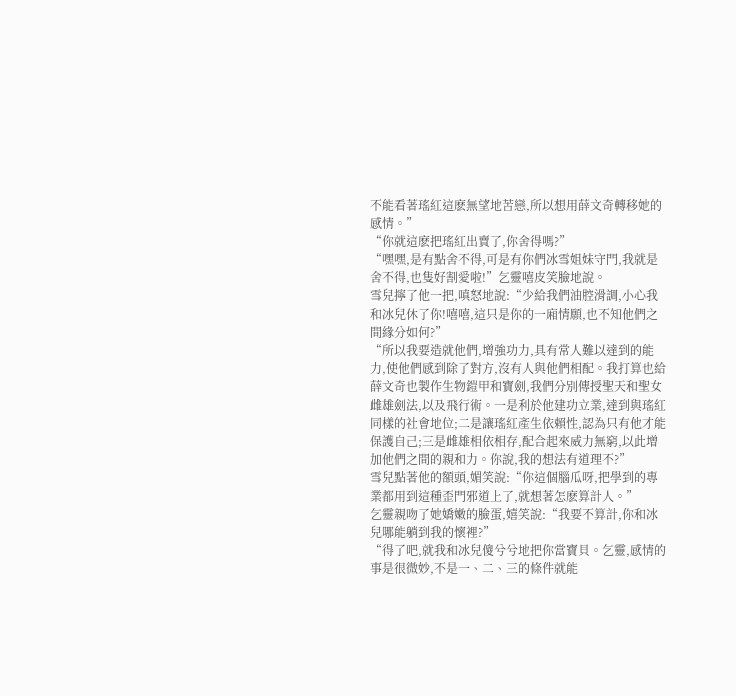不能看著瑤紅這麽無望地苦戀,所以想用薛文奇轉移她的感情。”
“你就這麽把瑤紅出賣了,你舍得嗎?”
“嘿嘿,是有點舍不得,可是有你們冰雪姐妹守門,我就是舍不得,也隻好割愛啦!”乞靈嘻皮笑臉地說。
雪兒擰了他一把,嗔怒地說:“少給我們油腔滑調,小心我和冰兒休了你!嘻嘻,這只是你的一廂情願,也不知他們之間緣分如何?”
“所以我要造就他們,增強功力,具有常人難以達到的能力,使他們感到除了對方,沒有人與他們相配。我打算也給薛文奇也製作生物鎧甲和寶劍,我們分別傳授聖天和聖女雌雄劍法,以及飛行術。一是利於他建功立業,達到與瑤紅同樣的社會地位;二是讓瑤紅產生依賴性,認為只有他才能保護自己;三是雌雄相依相存,配合起來威力無窮,以此增加他們之間的親和力。你說,我的想法有道理不?”
雪兒點著他的額頭,媚笑說:“你這個腦瓜呀,把學到的專業都用到這種歪門邪道上了,就想著怎麽算計人。”
乞靈親吻了她嬌嫩的臉蛋,嬉笑說:“我要不算計,你和冰兒哪能躺到我的懷裡?”
“得了吧,就我和冰兒傻兮兮地把你當寶貝。乞靈,感情的事是很微妙,不是一、二、三的條件就能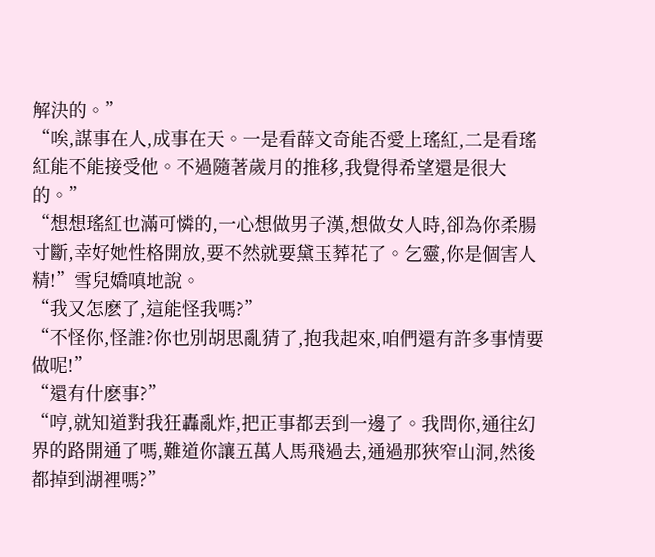解決的。”
“唉,謀事在人,成事在天。一是看薛文奇能否愛上瑤紅,二是看瑤紅能不能接受他。不過隨著歲月的推移,我覺得希望還是很大的。”
“想想瑤紅也滿可憐的,一心想做男子漢,想做女人時,卻為你柔腸寸斷,幸好她性格開放,要不然就要黛玉葬花了。乞靈,你是個害人精!”雪兒嬌嗔地說。
“我又怎麽了,這能怪我嗎?”
“不怪你,怪誰?你也別胡思亂猜了,抱我起來,咱們還有許多事情要做呢!”
“還有什麽事?”
“哼,就知道對我狂轟亂炸,把正事都丟到一邊了。我問你,通往幻界的路開通了嗎,難道你讓五萬人馬飛過去,通過那狹窄山洞,然後都掉到湖裡嗎?”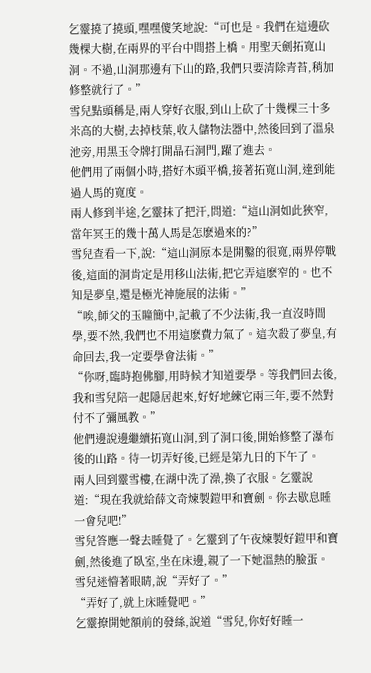乞靈撓了撓頭,嘿嘿傻笑地說:“可也是。我們在這邊砍幾棵大樹,在兩界的平台中間搭上橋。用聖天劍拓寬山洞。不過,山洞那邊有下山的路,我們只要清除青苔,稍加修整就行了。”
雪兒點頭稱是,兩人穿好衣服,到山上砍了十幾棵三十多米高的大樹,去掉枝葉,收入儲物法器中,然後回到了溫泉池旁,用黑玉令牌打開晶石洞門,躍了進去。
他們用了兩個小時,搭好木頭平橋,接著拓寬山洞,達到能過人馬的寬度。
兩人修到半途,乞靈抹了把汗,問道:“這山洞如此狹窄,當年冥王的幾十萬人馬是怎麽過來的?”
雪兒查看一下,說:“這山洞原本是開鑿的很寬,兩界停戰後,這面的洞肯定是用移山法術,把它弄這麽窄的。也不知是夢皇,還是極光神施展的法術。”
“唉,師父的玉瞳簡中,記載了不少法術,我一直沒時間學,要不然,我們也不用這麽費力氣了。這次殺了夢皇,有命回去,我一定要學會法術。”
“你呀,臨時抱佛腳,用時候才知道要學。等我們回去後,我和雪兒陪一起隱居起來,好好地練它兩三年,要不然對付不了彌風教。”
他們邊說邊繼續拓寬山洞,到了洞口後,開始修整了瀑布後的山路。待一切弄好後,已經是第九日的下午了。
兩人回到靈雪樓,在湖中洗了澡,換了衣服。乞靈說道:“現在我就給薛文奇煉製鎧甲和寶劍。你去歇息睡一會兒吧!”
雪兒答應一聲去睡覺了。乞靈到了午夜煉製好鎧甲和寶劍,然後進了臥室,坐在床邊,親了一下她溫熱的臉蛋。
雪兒迷懵著眼睛,說“弄好了。”
“弄好了,就上床睡覺吧。”
乞靈撩開她額前的發絲,說道“雪兒,你好好睡一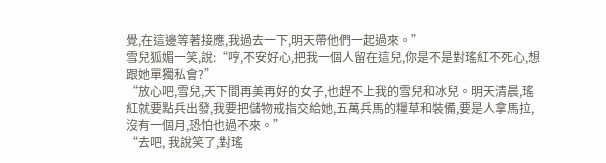覺,在這邊等著接應,我過去一下,明天帶他們一起過來。”
雪兒狐媚一笑,說:“哼,不安好心,把我一個人留在這兒,你是不是對瑤紅不死心,想跟她單獨私會?”
“放心吧,雪兒,天下間再美再好的女子,也趕不上我的雪兒和冰兒。明天清晨,瑤紅就要點兵出發,我要把儲物戒指交給她,五萬兵馬的糧草和裝備,要是人拿馬拉,沒有一個月,恐怕也過不來。”
“去吧, 我說笑了,對瑤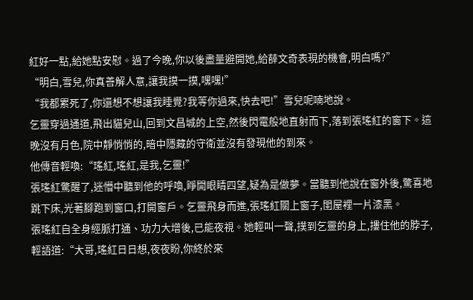紅好一點,給她點安慰。過了今晚,你以後盡量避開她,給薛文奇表現的機會,明白嗎?”
“明白,雪兒,你真善解人意,讓我摸一摸,嘿嘿!”
“我都累死了,你還想不想讓我睡覺?我等你過來,快去吧!”雪兒呢喃地說。
乞靈穿過通道,飛出貓兒山,回到文昌城的上空,然後閃電般地直射而下,落到張瑤紅的窗下。這晚沒有月色,院中靜悄悄的,暗中隱藏的守衛並沒有發現他的到來。
他傳音輕喚:“瑤紅,瑤紅,是我,乞靈!”
張瑤紅驚醒了,迷懵中聽到他的呼喚,睜開眼睛四望,疑為是做夢。當聽到他說在窗外後,驚喜地跳下床,光著腳跑到窗口,打開窗戶。乞靈飛身而進,張瑤紅關上窗子,閨屋裡一片漆黑。
張瑤紅自全身經脈打通、功力大增後,已能夜視。她輕叫一聲,撲到乞靈的身上,摟住他的脖子,輕語道:“大哥,瑤紅日日想,夜夜盼,你終於來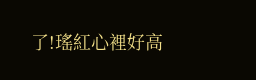了!瑤紅心裡好高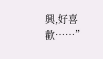興,好喜歡……”